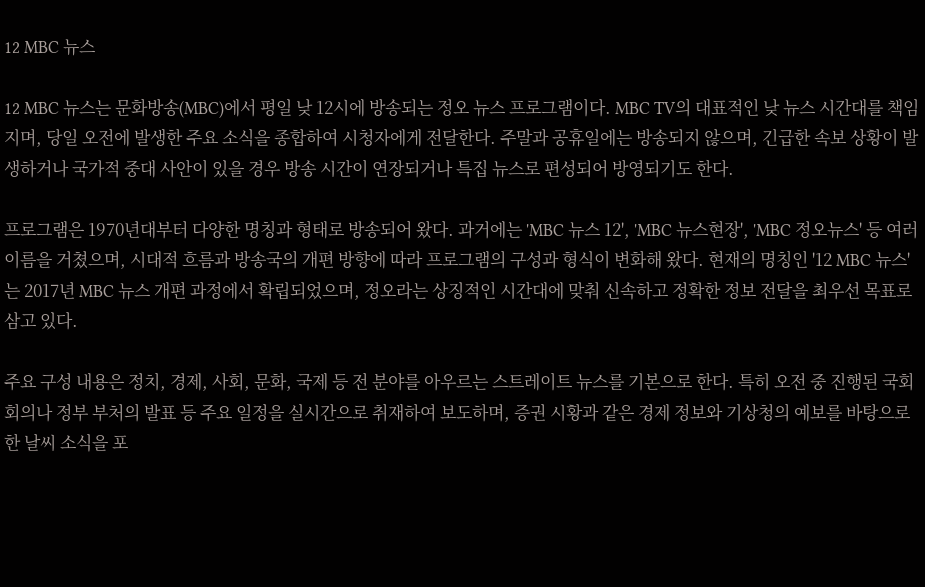12 MBC 뉴스

12 MBC 뉴스는 문화방송(MBC)에서 평일 낮 12시에 방송되는 정오 뉴스 프로그램이다. MBC TV의 대표적인 낮 뉴스 시간대를 책임지며, 당일 오전에 발생한 주요 소식을 종합하여 시청자에게 전달한다. 주말과 공휴일에는 방송되지 않으며, 긴급한 속보 상황이 발생하거나 국가적 중대 사안이 있을 경우 방송 시간이 연장되거나 특집 뉴스로 편성되어 방영되기도 한다.

프로그램은 1970년대부터 다양한 명칭과 형태로 방송되어 왔다. 과거에는 'MBC 뉴스 12', 'MBC 뉴스현장', 'MBC 정오뉴스' 등 여러 이름을 거쳤으며, 시대적 흐름과 방송국의 개편 방향에 따라 프로그램의 구성과 형식이 변화해 왔다. 현재의 명칭인 '12 MBC 뉴스'는 2017년 MBC 뉴스 개편 과정에서 확립되었으며, 정오라는 상징적인 시간대에 맞춰 신속하고 정확한 정보 전달을 최우선 목표로 삼고 있다.

주요 구성 내용은 정치, 경제, 사회, 문화, 국제 등 전 분야를 아우르는 스트레이트 뉴스를 기본으로 한다. 특히 오전 중 진행된 국회 회의나 정부 부처의 발표 등 주요 일정을 실시간으로 취재하여 보도하며, 증권 시황과 같은 경제 정보와 기상청의 예보를 바탕으로 한 날씨 소식을 포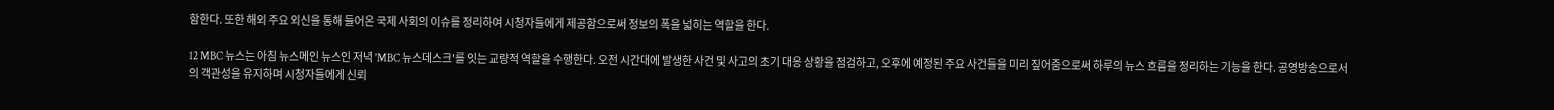함한다. 또한 해외 주요 외신을 통해 들어온 국제 사회의 이슈를 정리하여 시청자들에게 제공함으로써 정보의 폭을 넓히는 역할을 한다.

12 MBC 뉴스는 아침 뉴스메인 뉴스인 저녁 'MBC 뉴스데스크'를 잇는 교량적 역할을 수행한다. 오전 시간대에 발생한 사건 및 사고의 초기 대응 상황을 점검하고, 오후에 예정된 주요 사건들을 미리 짚어줌으로써 하루의 뉴스 흐름을 정리하는 기능을 한다. 공영방송으로서의 객관성을 유지하며 시청자들에게 신뢰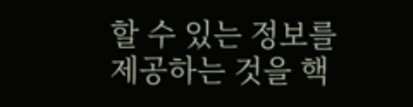할 수 있는 정보를 제공하는 것을 핵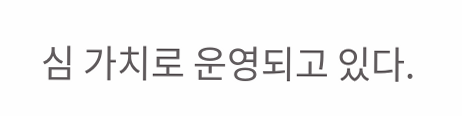심 가치로 운영되고 있다.